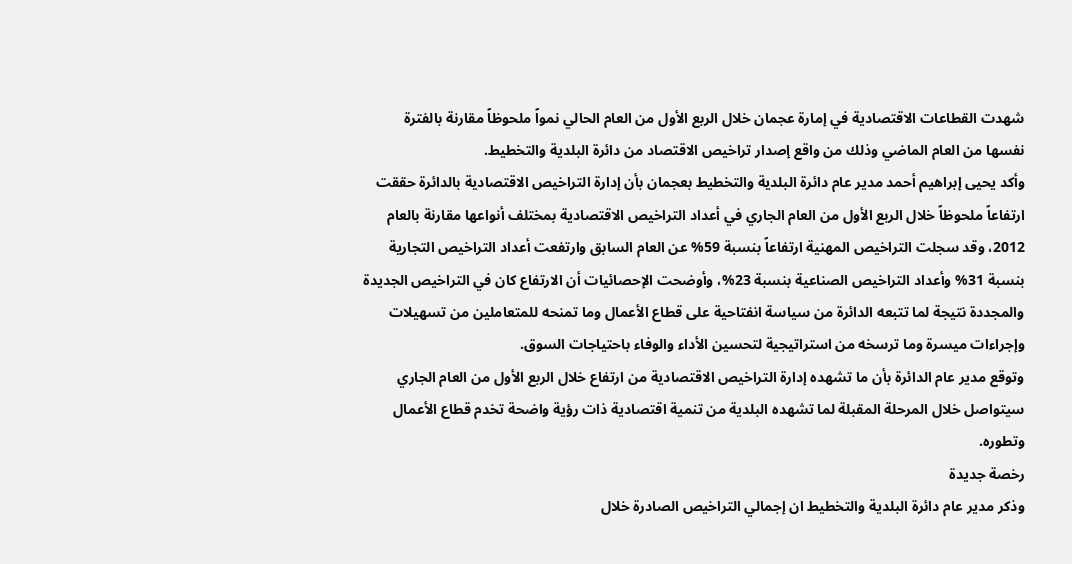شهدت القطاعات الاقتصادية في إمارة عجمان خلال الربع الأول من العام الحالي نمواً ملحوظاً مقارنة بالفترة نفسها من العام الماضي وذلك من واقع إصدار تراخيص الاقتصاد من دائرة البلدية والتخطيط.
وأكد يحيى إبراهيم أحمد مدير عام دائرة البلدية والتخطيط بعجمان بأن إدارة التراخيص الاقتصادية بالدائرة حققت ارتفاعاً ملحوظاً خلال الربع الأول من العام الجاري في أعداد التراخيص الاقتصادية بمختلف أنواعها مقارنة بالعام 2012، وقد سجلت التراخيص المهنية ارتفاعاً بنسبة 59% عن العام السابق وارتفعت أعداد التراخيص التجارية بنسبة 31% وأعداد التراخيص الصناعية بنسبة 23%، وأوضحت الإحصائيات أن الارتفاع كان في التراخيص الجديدة والمجددة نتيجة لما تتبعه الدائرة من سياسة انفتاحية على قطاع الأعمال وما تمنحه للمتعاملين من تسهيلات وإجراءات ميسرة وما ترسخه من استراتيجية لتحسين الأداء والوفاء باحتياجات السوق.
وتوقع مدير عام الدائرة بأن ما تشهده إدارة التراخيص الاقتصادية من ارتفاع خلال الربع الأول من العام الجاري سيتواصل خلال المرحلة المقبلة لما تشهده البلدية من تنمية اقتصادية ذات رؤية واضحة تخدم قطاع الأعمال وتطوره.
رخصة جديدة
وذكر مدير عام دائرة البلدية والتخطيط ان إجمالي التراخيص الصادرة خلال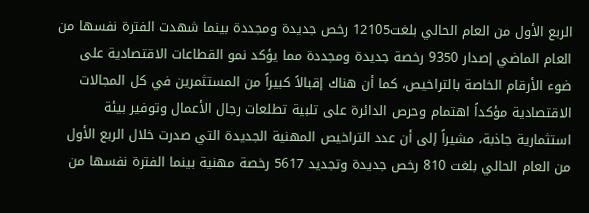الربع الأول من العام الحالي بلغت12105 رخص جديدة ومجددة بينما شهدت الفترة نفسها من العام الماضي إصدار 9350 رخصة جديدة ومجددة مما يؤكد نمو القطاعات الاقتصادية على ضوء الأرقام الخاصة بالتراخيص، كما أن هناك إقبالاً كبيراً من المستثمرين في كل المجالات الاقتصادية مؤكداً اهتمام وحرص الدائرة على تلبية تطلعات رجال الأعمال وتوفير بيئة استثمارية جاذبة، مشيراً إلى أن عدد التراخيص المهنية الجديدة التي صدرت خلال الربع الأول من العام الحالي بلغت 810 رخص جديدة وتجديد 5617 رخصة مهنية بينما الفترة نفسها من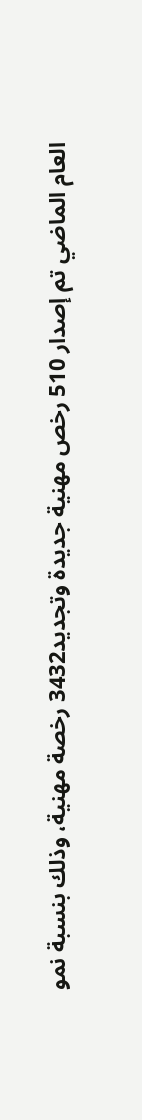العام الماضي تم إصدار 510 رخص مهنية جديدة وتجديد3432 رخصة مهنية، وذلك بنسبة نمو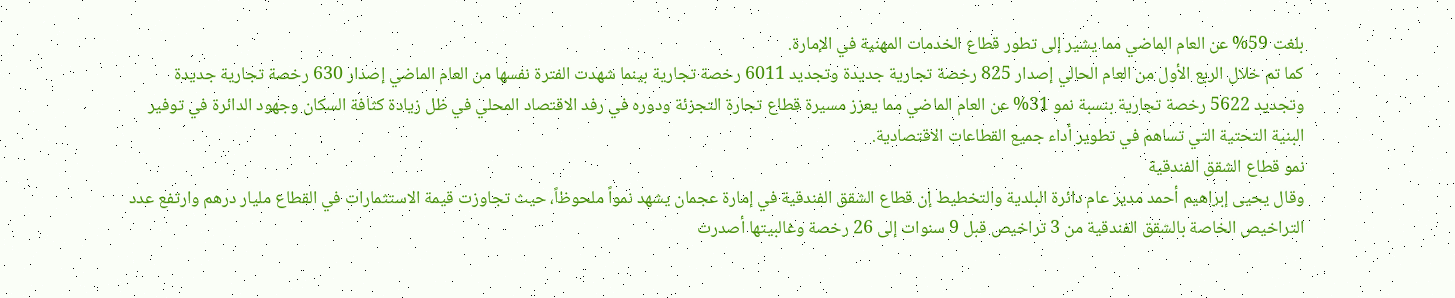بلغت 59% عن العام الماضي مما يشير إلى تطور قطاع الخدمات المهنية في الإمارة.
كما تم خلال الربع الأول من العام الحالي إصدار 825 رخصة تجارية جديدة وتجديد 6011 رخصة تجارية بينما شهدت الفترة نفسها من العام الماضي إصدار 630 رخصة تجارية جديدة وتجديد 5622 رخصة تجارية بنسبة نمو 31% عن العام الماضي مما يعزز مسيرة قطاع تجارة التجزئة ودوره في رفد الاقتصاد المحلي في ظل زيادة كثافة السكان وجهود الدائرة في توفير البنية التحتية التي تساهم في تطوير أداء جميع القطاعات الاقتصادية.
نمو قطاع الشقق الفندقية
وقال يحيى إبراهيم أحمد مدير عام دائرة البلدية والتخطيط إن قطاع الشقق الفندقية في إمارة عجمان يشهد نمواً ملحوظاً، حيث تجاوزت قيمة الاستثمارات في القطاع مليار درهم وارتفع عدد التراخيص الخاصة بالشقق الفندقية من 3 تراخيص قبل 9 سنوات إلى 26 رخصة وغالبيتها أصدرت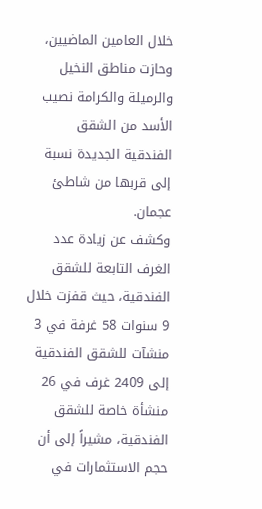خلال العامين الماضيين، وحازت مناطق النخيل والرميلة والكرامة نصيب الأسد من الشقق الفندقية الجديدة نسبة إلى قربها من شاطئ عجمان.
وكشف عن زيادة عدد الغرف التابعة للشقق الفندقية، حيث قفزت خلال 9 سنوات 58 غرفة في 3 منشآت للشقق الفندقية إلى 2409 غرف في 26 منشأة خاصة للشقق الفندقية، مشيراً إلى أن حجم الاستثمارات في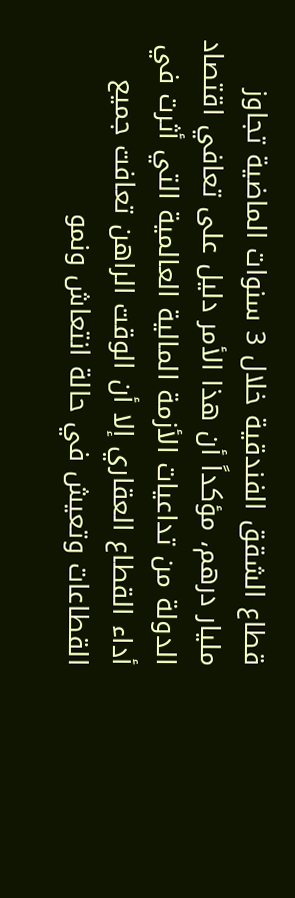قطاع الشقق الفندقية خلال 3 سنوات الماضية تجاوز مليار درهم، مؤكداً أن هذا الأمر دليل على تعافي اقتصاد الدولة من تداعيات الأزمة المالية العالمية التي أثرت في أداء القطاع العقاري إلا أن الوقت الراهن تعافت جميع القطاعات وتعيش في حالة انتعاش ونمو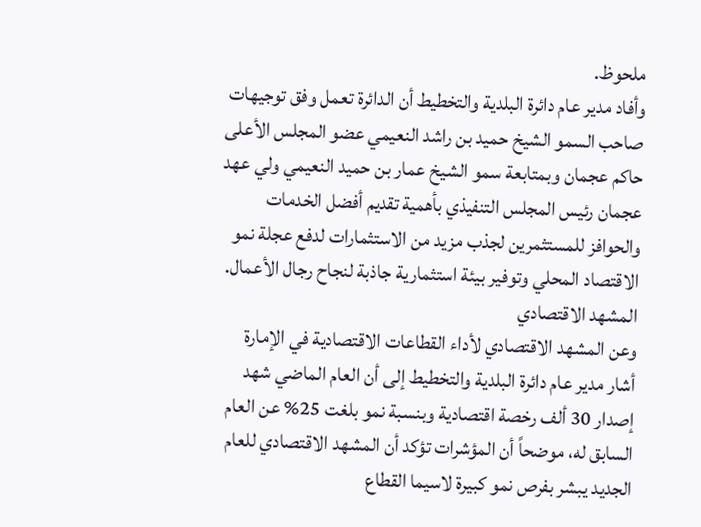ملحوظ.
وأفاد مدير عام دائرة البلدية والتخطيط أن الدائرة تعمل وفق توجيهات صاحب السمو الشيخ حميد بن راشد النعيمي عضو المجلس الأعلى حاكم عجمان وبمتابعة سمو الشيخ عمار بن حميد النعيمي ولي عهد عجمان رئيس المجلس التنفيذي بأهمية تقديم أفضل الخدمات والحوافز للمستثمرين لجذب مزيد من الاستثمارات لدفع عجلة نمو الاقتصاد المحلي وتوفير بيئة استثمارية جاذبة لنجاح رجال الأعمال.
المشهد الاقتصادي
وعن المشهد الاقتصادي لأداء القطاعات الاقتصادية في الإمارة أشار مدير عام دائرة البلدية والتخطيط إلى أن العام الماضي شهد إصدار 30 ألف رخصة اقتصادية وبنسبة نمو بلغت 25% عن العام السابق له، موضحاً أن المؤشرات تؤكد أن المشهد الاقتصادي للعام الجديد يبشر بفرص نمو كبيرة لاسيما القطاع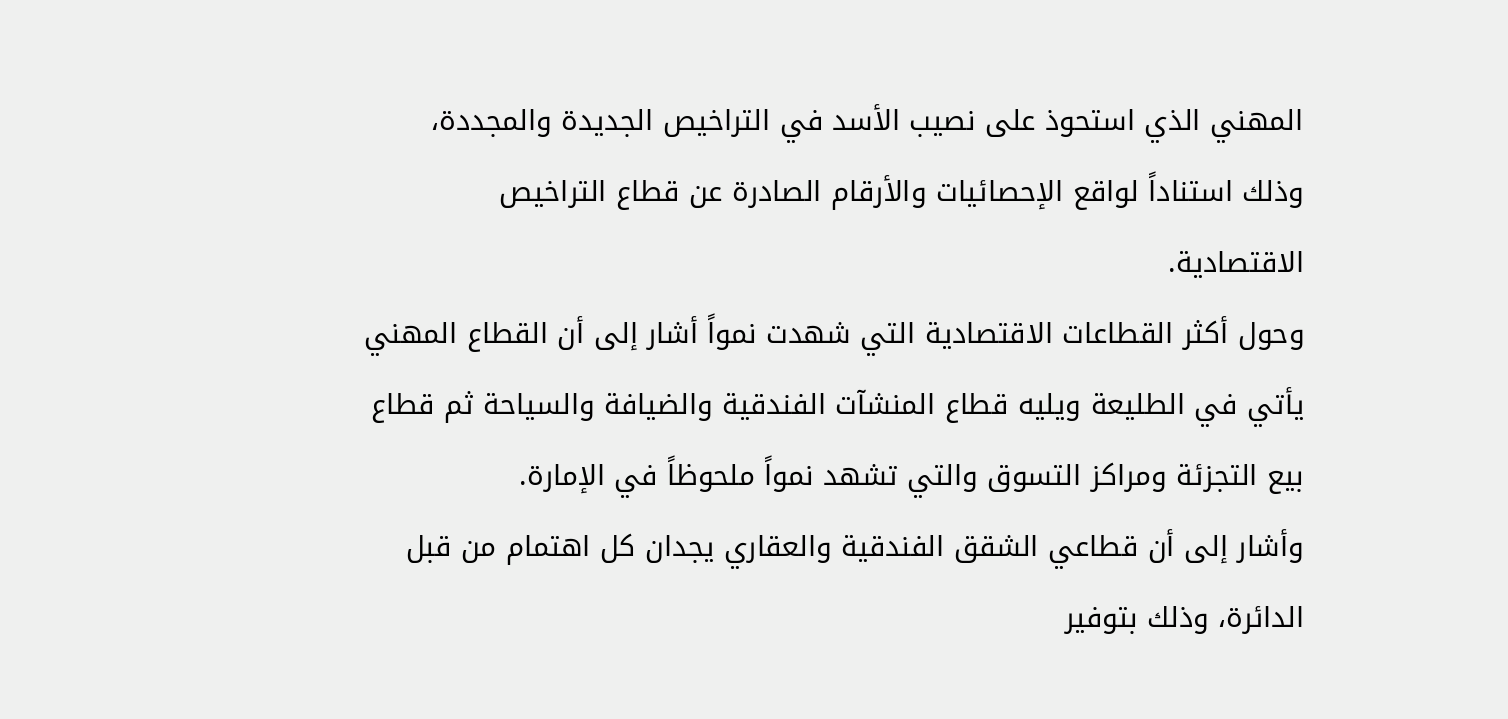المهني الذي استحوذ على نصيب الأسد في التراخيص الجديدة والمجددة، وذلك استناداً لواقع الإحصائيات والأرقام الصادرة عن قطاع التراخيص الاقتصادية.
وحول أكثر القطاعات الاقتصادية التي شهدت نمواً أشار إلى أن القطاع المهني يأتي في الطليعة ويليه قطاع المنشآت الفندقية والضيافة والسياحة ثم قطاع بيع التجزئة ومراكز التسوق والتي تشهد نمواً ملحوظاً في الإمارة.
وأشار إلى أن قطاعي الشقق الفندقية والعقاري يجدان كل اهتمام من قبل الدائرة، وذلك بتوفير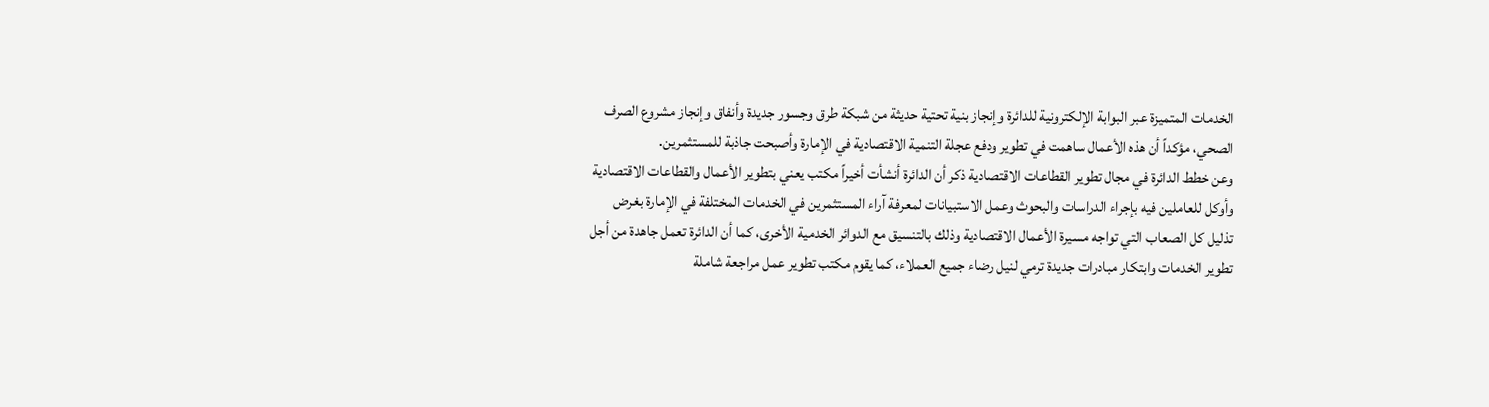الخدمات المتميزة عبر البوابة الإلكترونية للدائرة وإنجاز بنية تحتية حديثة من شبكة طرق وجسور جديدة وأنفاق وإنجاز مشروع الصرف الصحي، مؤكداً أن هذه الأعمال ساهمت في تطوير ودفع عجلة التنمية الاقتصادية في الإمارة وأصبحت جاذبة للمستثمرين.
وعن خطط الدائرة في مجال تطوير القطاعات الاقتصادية ذكر أن الدائرة أنشأت أخيراً مكتب يعني بتطوير الأعمال والقطاعات الاقتصادية وأوكل للعاملين فيه بإجراء الدراسات والبحوث وعمل الاستبيانات لمعرفة آراء المستثمرين في الخدمات المختلفة في الإمارة بغرض تذليل كل الصعاب التي تواجه مسيرة الأعمال الاقتصادية وذلك بالتنسيق مع الدوائر الخدمية الأخرى، كما أن الدائرة تعمل جاهدة من أجل تطوير الخدمات وابتكار مبادرات جديدة ترمي لنيل رضاء جميع العملاء، كما يقوم مكتب تطوير عمل مراجعة شاملة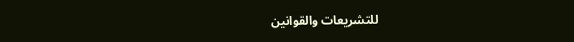للتشريعات والقوانين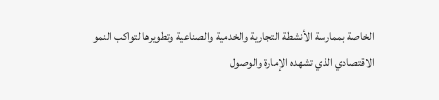الخاصة بممارسة الأنشطة التجارية والخدمية والصناعية وتطويرها لتواكب النمو الاقتصادي الذي تشهده الإمارة والوصول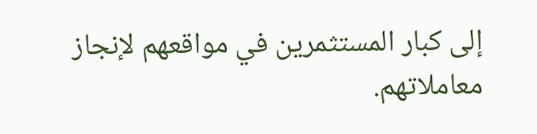إلى كبار المستثمرين في مواقعهم لإنجاز معاملاتهم.